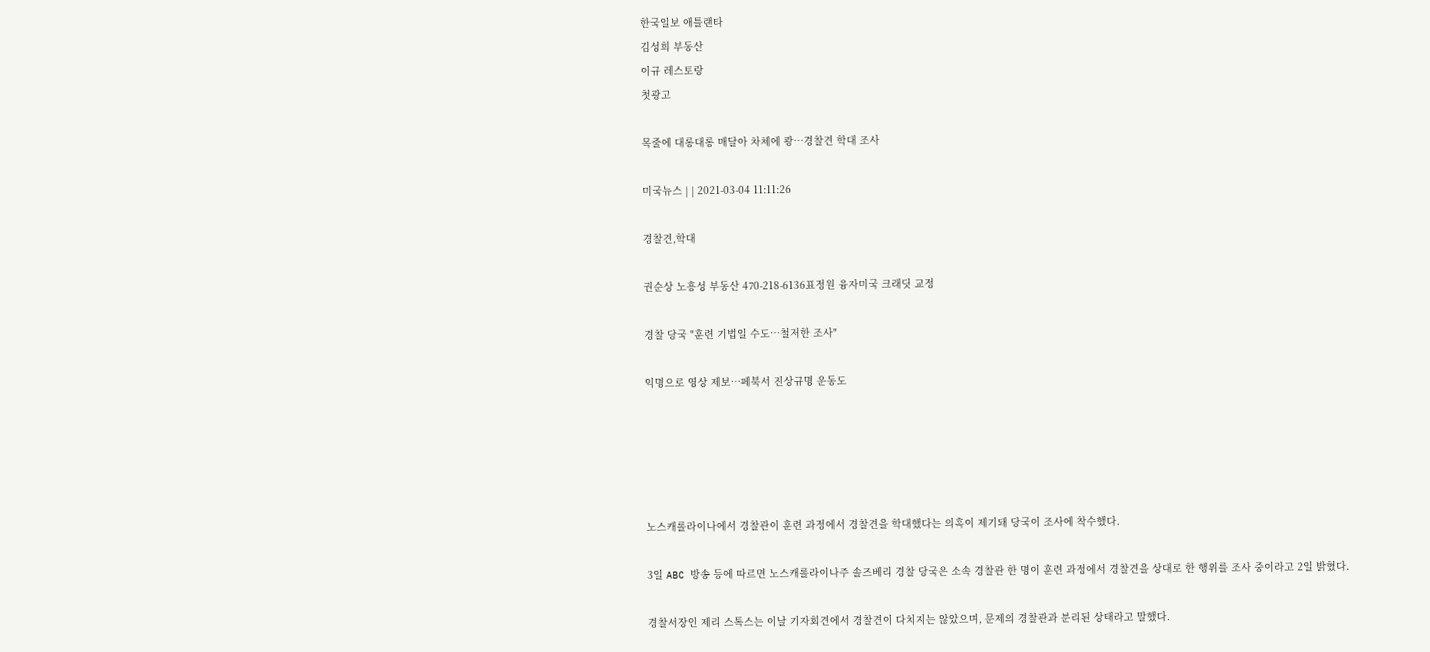한국일보 애틀랜타
김성희 부동산
이규 레스토랑
첫광고

목줄에 대롱대롱 매달아 차체에 쾅…경찰견 학대 조사

미국뉴스 | | 2021-03-04 11:11:26

경찰견,학대

권순상 노흥성 부동산 470-218-6136표정원 융자미국 크래딧 교정

경찰 당국 "훈련 기법일 수도…철저한 조사"

익명으로 영상 제보…페북서 진상규명 운동도





노스캐롤라이나에서 경찰관이 훈련 과정에서 경찰견을 학대했다는 의혹이 제기돼 당국이 조사에 착수했다.

3일 ABC 방송 등에 따르면 노스캐롤라이나주 솔즈베리 경찰 당국은 소속 경찰관 한 명이 훈련 과정에서 경찰견을 상대로 한 행위를 조사 중이라고 2일 밝혔다.

경찰서장인 제리 스톡스는 이날 기자회견에서 경찰견이 다치지는 않았으며, 문제의 경찰관과 분리된 상태라고 말했다.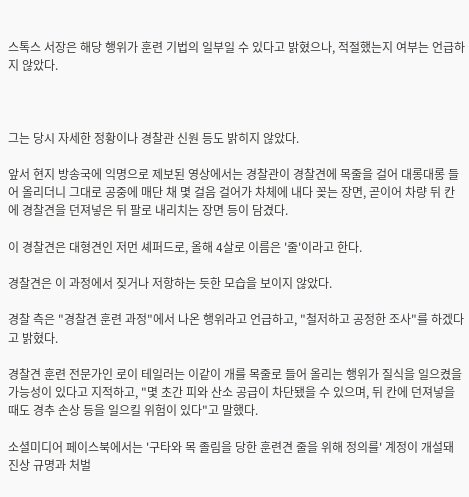스톡스 서장은 해당 행위가 훈련 기법의 일부일 수 있다고 밝혔으나, 적절했는지 여부는 언급하지 않았다.



그는 당시 자세한 정황이나 경찰관 신원 등도 밝히지 않았다.

앞서 현지 방송국에 익명으로 제보된 영상에서는 경찰관이 경찰견에 목줄을 걸어 대롱대롱 들어 올리더니 그대로 공중에 매단 채 몇 걸음 걸어가 차체에 내다 꽂는 장면, 곧이어 차량 뒤 칸에 경찰견을 던져넣은 뒤 팔로 내리치는 장면 등이 담겼다.

이 경찰견은 대형견인 저먼 셰퍼드로, 올해 4살로 이름은 '줄'이라고 한다.

경찰견은 이 과정에서 짖거나 저항하는 듯한 모습을 보이지 않았다.

경찰 측은 "경찰견 훈련 과정"에서 나온 행위라고 언급하고, "철저하고 공정한 조사"를 하겠다고 밝혔다.

경찰견 훈련 전문가인 로이 테일러는 이같이 개를 목줄로 들어 올리는 행위가 질식을 일으켰을 가능성이 있다고 지적하고, "몇 초간 피와 산소 공급이 차단됐을 수 있으며, 뒤 칸에 던져넣을 때도 경추 손상 등을 일으킬 위험이 있다"고 말했다.

소셜미디어 페이스북에서는 '구타와 목 졸림을 당한 훈련견 줄을 위해 정의를' 계정이 개설돼 진상 규명과 처벌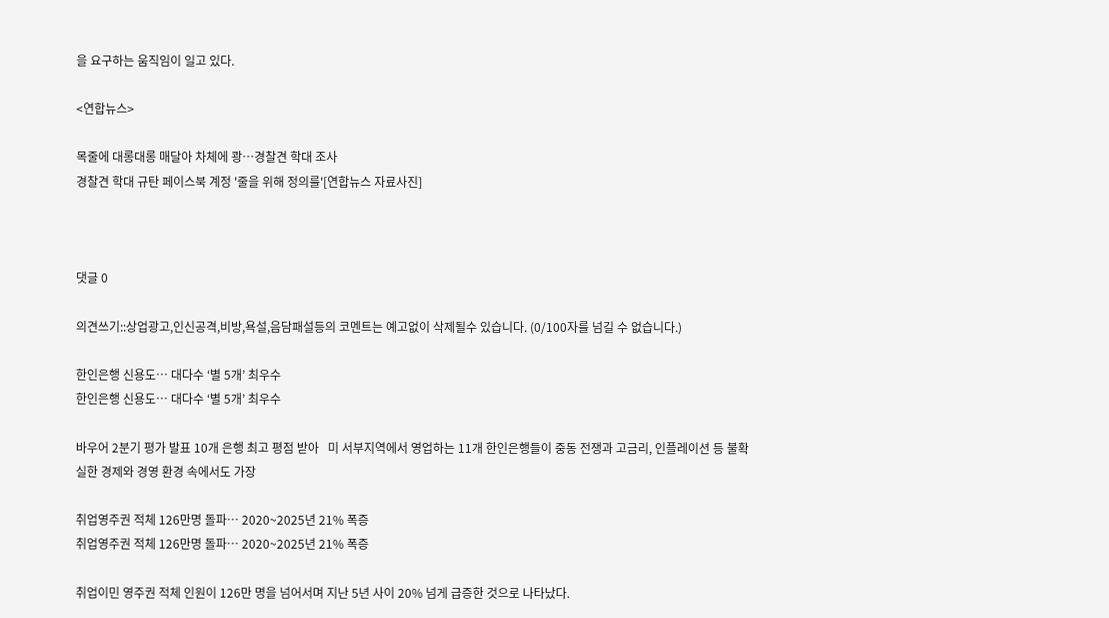을 요구하는 움직임이 일고 있다.

<연합뉴스>

목줄에 대롱대롱 매달아 차체에 쾅…경찰견 학대 조사
경찰견 학대 규탄 페이스북 계정 '줄을 위해 정의를'[연합뉴스 자료사진]



댓글 0

의견쓰기::상업광고,인신공격,비방,욕설,음담패설등의 코멘트는 예고없이 삭제될수 있습니다. (0/100자를 넘길 수 없습니다.)

한인은행 신용도… 대다수 ‘별 5개’ 최우수
한인은행 신용도… 대다수 ‘별 5개’ 최우수

바우어 2분기 평가 발표 10개 은행 최고 평점 받아   미 서부지역에서 영업하는 11개 한인은행들이 중동 전쟁과 고금리, 인플레이션 등 불확실한 경제와 경영 환경 속에서도 가장

취업영주권 적체 126만명 돌파… 2020~2025년 21% 폭증
취업영주권 적체 126만명 돌파… 2020~2025년 21% 폭증

취업이민 영주권 적체 인원이 126만 명을 넘어서며 지난 5년 사이 20% 넘게 급증한 것으로 나타났다.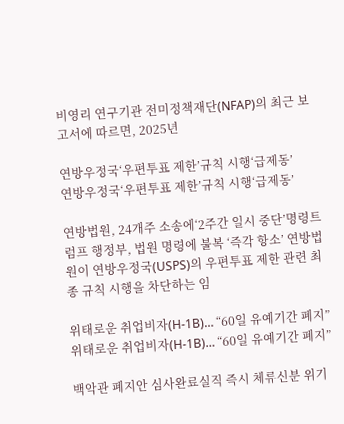비영리 연구기관 전미정책재단(NFAP)의 최근 보고서에 따르면, 2025년

연방우정국‘우편투표 제한’규칙 시행‘급제동’
연방우정국‘우편투표 제한’규칙 시행‘급제동’

연방법원, 24개주 소송에‘2주간 일시 중단’명령트럼프 행정부, 법원 명령에 불복 ‘즉각 항소’ 연방법원이 연방우정국(USPS)의 우편투표 제한 관련 최종 규칙 시행을 차단하는 임

위태로운 취업비자(H-1B)… “60일 유예기간 폐지”
위태로운 취업비자(H-1B)… “60일 유예기간 폐지”

백악관 폐지안 심사완료실직 즉시 체류신분 위기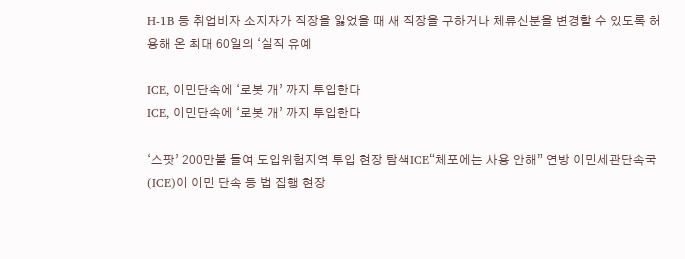H-1B 등 취업비자 소지자가 직장을 잃었을 때 새 직장을 구하거나 체류신분을 변경할 수 있도록 허용해 온 최대 60일의 ‘실직 유예

ICE, 이민단속에 ‘로봇 개’ 까지 투입한다
ICE, 이민단속에 ‘로봇 개’ 까지 투입한다

‘스팟’ 200만불 들여 도입위험지역 투입 현장 탐색ICE“체포에는 사용 안해” 연방 이민세관단속국(ICE)이 이민 단속 등 법 집행 현장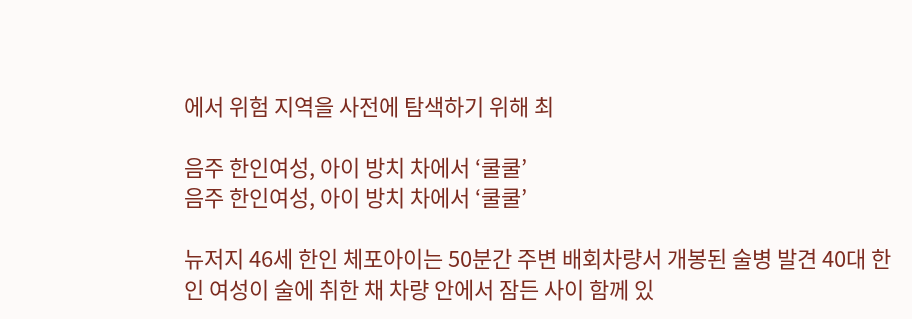에서 위험 지역을 사전에 탐색하기 위해 최

음주 한인여성, 아이 방치 차에서 ‘쿨쿨’
음주 한인여성, 아이 방치 차에서 ‘쿨쿨’

뉴저지 46세 한인 체포아이는 50분간 주변 배회차량서 개봉된 술병 발견 40대 한인 여성이 술에 취한 채 차량 안에서 잠든 사이 함께 있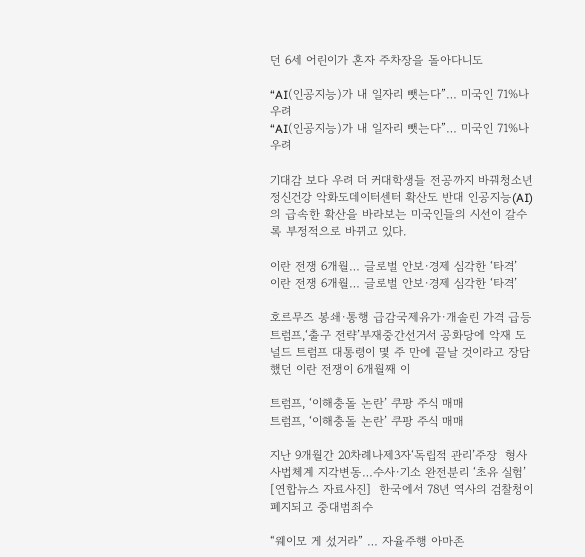던 6세 어린이가 혼자 주차장을 돌아다니도

“AI(인공지능)가 내 일자리 뺏는다”… 미국인 71%나 우려
“AI(인공지능)가 내 일자리 뺏는다”… 미국인 71%나 우려

기대감 보다 우려 더 커대학생들 전공까지 바꿔청소년 정신건강 악화도데이터센터 확산도 반대 인공지능(AI)의 급속한 확산을 바라보는 미국인들의 시선이 갈수록 부정적으로 바뀌고 있다.

이란 전쟁 6개월… 글로벌 안보·경제 심각한 ‘타격’
이란 전쟁 6개월… 글로벌 안보·경제 심각한 ‘타격’

호르무즈 봉쇄·통행 급감국제유가·개솔린 가격 급등트럼프,‘출구 전략’부재중간선거서 공화당에 악재 도널드 트럼프 대통령이 몇 주 만에 끝날 것이라고 장담했던 이란 전쟁이 6개월째 이

트럼프, ‘이해충돌 논란’ 쿠팡 주식 매매
트럼프, ‘이해충돌 논란’ 쿠팡 주식 매매

지난 9개월간 20차례나제3자‘독립적 관리’주장  형사사법체계 지각변동…수사·기소 완전분리 ‘초유 실험’ [연합뉴스 자료사진]  한국에서 78년 역사의 검찰청이 폐지되고 중대범죄수

“웨이모 게 섰거라” … 자율주행 아마존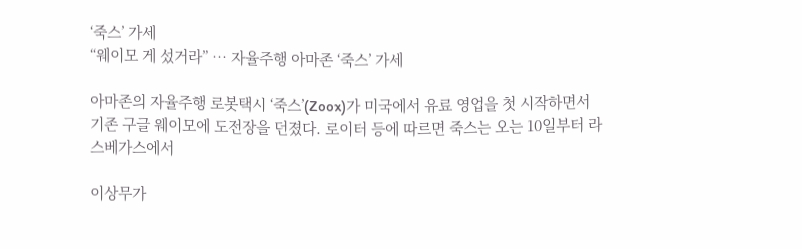‘죽스’ 가세
“웨이모 게 섰거라” … 자율주행 아마존 ‘죽스’ 가세

아마존의 자율주행 로봇택시 ‘죽스’(Zoox)가 미국에서 유료 영업을 첫 시작하면서 기존 구글 웨이모에 도전장을 던졌다. 로이터 등에 따르면 죽스는 오는 10일부터 라스베가스에서

이상무가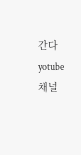간다 yotube 채널